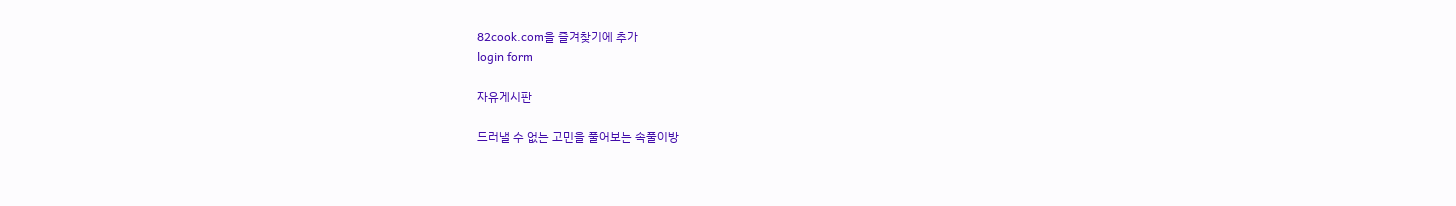82cook.com을 즐겨찾기에 추가
login form

자유게시판

드러낼 수 없는 고민을 풀어보는 속풀이방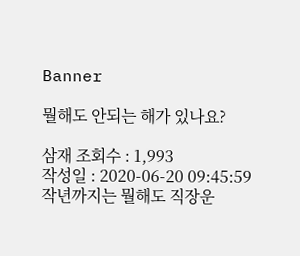Banner

뭘해도 안되는 해가 있나요?

삼재 조회수 : 1,993
작성일 : 2020-06-20 09:45:59
작년까지는 뭘해도 직장운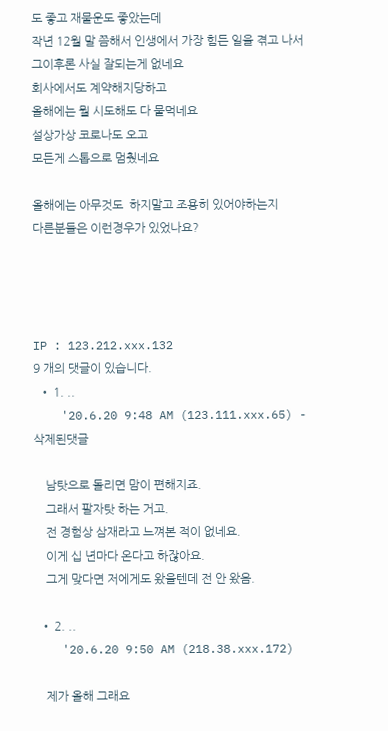도 좋고 재물운도 좋았는데
작년 12월 말 쯤해서 인생에서 가장 힘든 일을 겪고 나서 그이후론 사실 잘되는게 없네요
회사에서도 계약해지당하고
올해에는 뭘 시도해도 다 물먹네요
설상가상 코로나도 오고
모든게 스톱으로 멈췄네요

올해에는 아무것도  하지말고 조용히 있어야하는지
다른분들은 이런경우가 있었나요?




IP : 123.212.xxx.132
9 개의 댓글이 있습니다.
  • 1. ..
    '20.6.20 9:48 AM (123.111.xxx.65) - 삭제된댓글

    남탓으로 돌리면 맘이 편해지죠.
    그래서 팔자탓 하는 거고.
    전 경험상 삼재라고 느껴본 적이 없네요.
    이게 십 년마다 온다고 하잖아요.
    그게 맞다면 저에게도 왔을텐데 전 안 왔음.

  • 2. ..
    '20.6.20 9:50 AM (218.38.xxx.172)

    제가 올해 그래요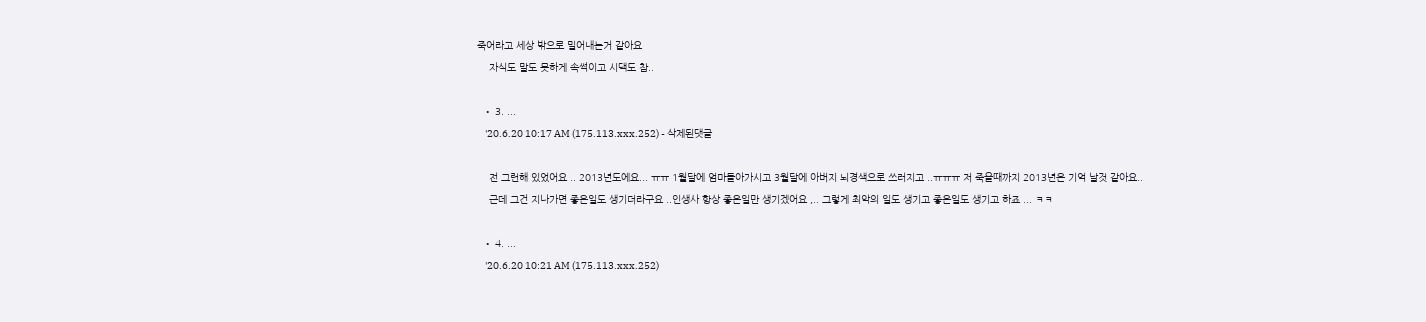죽어라고 세상 밖으로 밀어내는거 같아요
    자식도 말도 못하게 속썩이고 시댁도 참..

  • 3. ...
    '20.6.20 10:17 AM (175.113.xxx.252) - 삭제된댓글

    전 그런해 있었어요 .. 2013년도에요... ㅠㅠ 1월달에 엄마돌아가시고 3월달에 아버지 뇌경색으로 쓰러지고 ..ㅠㅠㅠ 저 죽을때까지 2013년은 기억 날것 같아요..
    근데 그건 지나가면 좋은일도 생기더라구요 ..인생사 항상 좋은일만 생기겠어요 ,.. 그렇게 최악의 일도 생기고 좋은일도 생기고 하죠 ... ㅋㅋ

  • 4. ...
    '20.6.20 10:21 AM (175.113.xxx.252)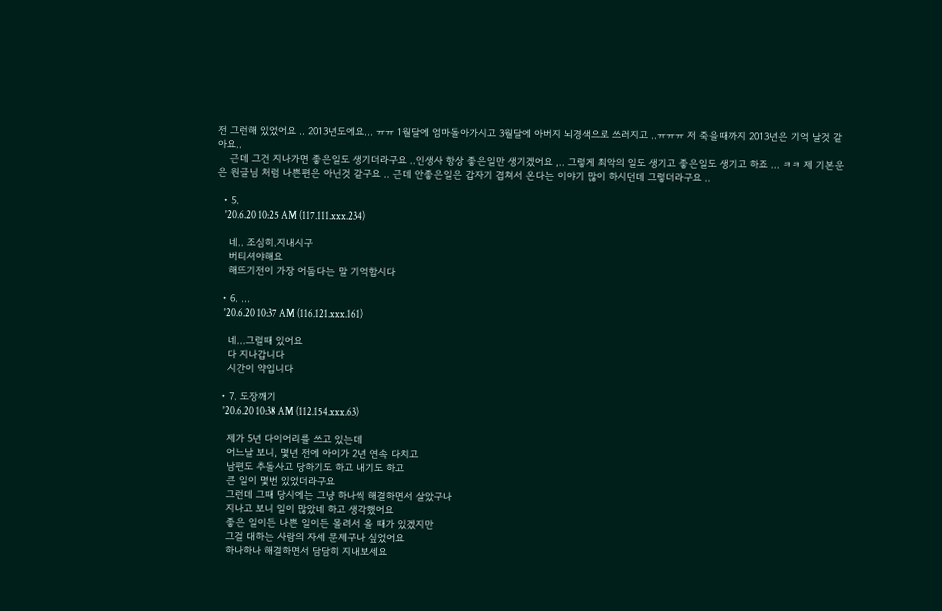전 그런해 있었어요 .. 2013년도에요... ㅠㅠ 1월달에 엄마돌아가시고 3월달에 아버지 뇌경색으로 쓰러지고 ..ㅠㅠㅠ 저 죽을때까지 2013년은 기억 날것 같아요..
    근데 그건 지나가면 좋은일도 생기더라구요 ..인생사 항상 좋은일만 생기겠어요 ,.. 그렇게 최악의 일도 생기고 좋은일도 생기고 하죠 ... ㅋㅋ 제 기본운은 원글님 처럼 나쁜편은 아닌것 같구요 .. 근데 안좋은일은 갑자기 겹쳐서 온다는 이야기 많이 하시던데 그렇더라구요 ..

  • 5.
    '20.6.20 10:25 AM (117.111.xxx.234)

    네.. 조심히.지내시구
    버티셔야해요
    해뜨기전이 가장 어둡다는 말 기억합시다

  • 6. ...
    '20.6.20 10:37 AM (116.121.xxx.161)

    네...그럴때 있어요
    다 지나갑니다
    시간이 약입니다

  • 7. 도장깨기
    '20.6.20 10:38 AM (112.154.xxx.63)

    제가 5년 다이어리를 쓰고 있는데
    어느날 보니, 몇년 전에 아이가 2년 연속 다치고
    남편도 추돌사고 당하기도 하고 내기도 하고
    큰 일이 몇번 있었더라구요
    그런데 그때 당시에는 그냥 하나씩 해결하면서 살았구나
    지나고 보니 일이 많았네 하고 생각했어요
    좋은 일이든 나쁜 일이든 몰려서 올 때가 있겠지만
    그걸 대하는 사람의 자세 문제구나 싶었어요
    하나하나 해결하면서 담담히 지내보세요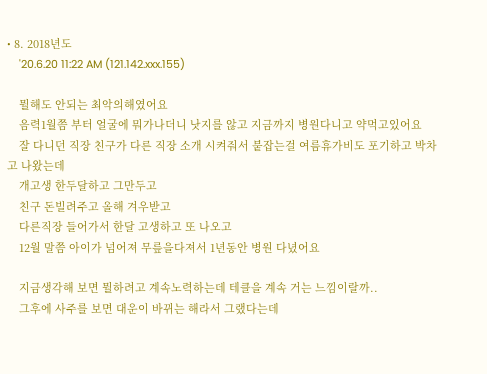• 8. 2018년도
    '20.6.20 11:22 AM (121.142.xxx.155)

    뭘해도 안되는 최악의해였어요
    음력1월쯤 부터 얼굴에 뭐가나더니 낫지를 않고 지금까지 병원다니고 약먹고있어요
    잘 다니던 직장 친구가 다른 직장 소개 시켜줘서 붙잡는걸 여름휴가비도 포기하고 박차고 나왔는데
    개고생 한두달하고 그만두고
    친구 돈빌려주고 올해 겨우받고
    다른직장 들어가서 한달 고생하고 또 나오고
    12월 말쯤 아이가 넘어져 무릎을다져서 1년동안 병원 다녔어요

    지금생각해 보면 뭘하려고 계속노력하는데 테클을 계속 거는 느낌이랄까..
    그후에 사주를 보면 대운이 바뀌는 해라서 그랬다는데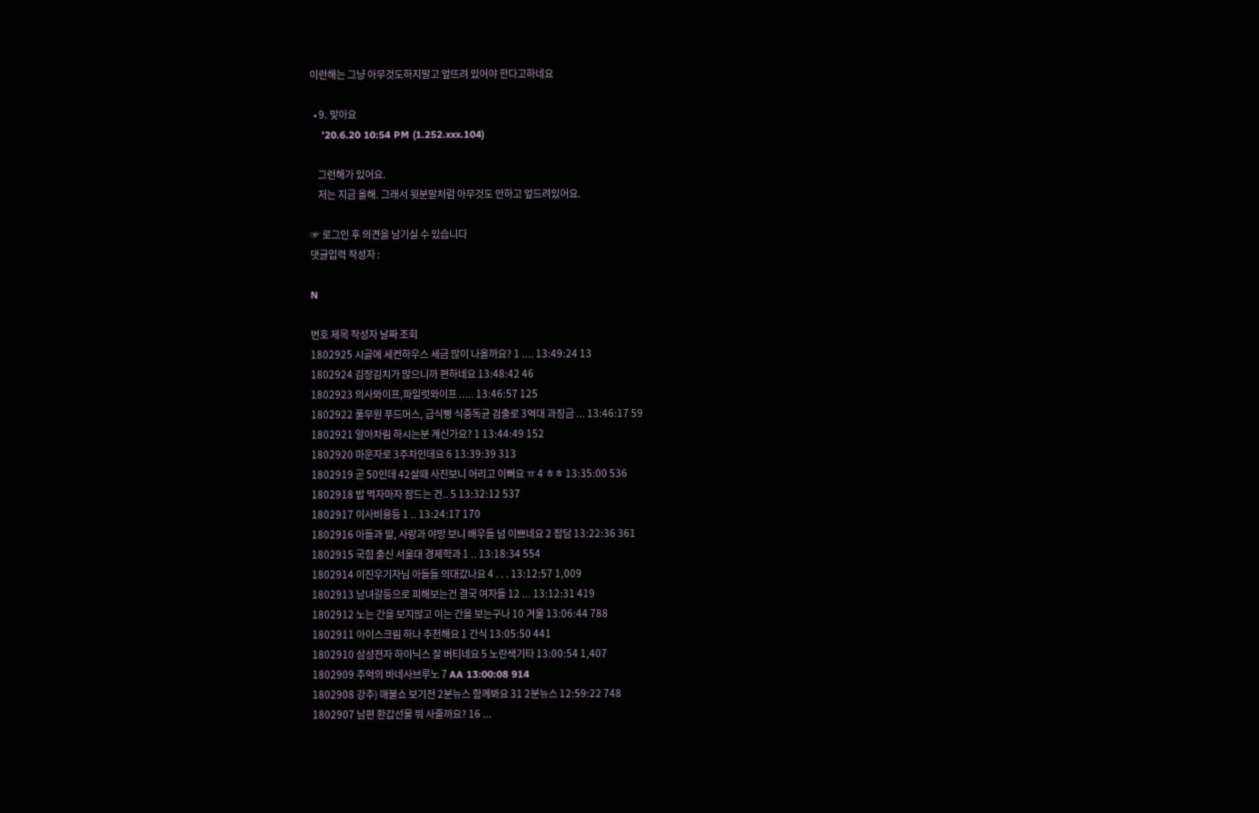이런해는 그냥 아무것도하지말고 엎뜨려 있어야 한다고하네요

  • 9. 맞아요
    '20.6.20 10:54 PM (1.252.xxx.104)

    그런해가 있어요.
    저는 지금 올해. 그래서 윗분말처럼 아무것도 안하고 엎드려있어요.

☞ 로그인 후 의견을 남기실 수 있습니다
댓글입력 작성자 :

N

번호 제목 작성자 날짜 조회
1802925 시골에 세컨하우스 세금 많이 나올까요? 1 .... 13:49:24 13
1802924 김장김치가 많으니까 편하네요 13:48:42 46
1802923 의사와이프,파일럿와이프 ..... 13:46:57 125
1802922 풀무원 푸드머스, 급식빵 식중독균 검출로 3억대 과징금 ... 13:46:17 59
1802921 알아차림 하시는분 계신가요? 1 13:44:49 152
1802920 마운자로 3주차인데요 6 13:39:39 313
1802919 곧 50인데 42살때 사진보니 어리고 이뻐요 ㅠ 4 ㅎㅎ 13:35:00 536
1802918 밥 먹자마자 잠드는 건.. 5 13:32:12 537
1802917 이사비용등 1 .. 13:24:17 170
1802916 아들과 딸, 사랑과 야망 보니 배우들 넘 이쁘네요 2 잡담 13:22:36 361
1802915 국힘 출신 서울대 경제학과 1 .. 13:18:34 554
1802914 이진우기자님 아들들 의대갔나요 4 . . . 13:12:57 1,009
1802913 남녀갈등으로 피해보는건 결국 여자들 12 ... 13:12:31 419
1802912 노는 간을 보지않고 이는 간을 보는구나 10 겨울 13:06:44 788
1802911 아이스크림 하나 추천해요 1 간식 13:05:50 441
1802910 삼성전자 하이닉스 잘 버티네요 5 노란색기타 13:00:54 1,407
1802909 추억의 바네사브루노 7 AA 13:00:08 914
1802908 강추) 매불쇼 보기전 2분뉴스 함께봐요 31 2분뉴스 12:59:22 748
1802907 남편 환갑선물 뭐 사줄까요? 16 ...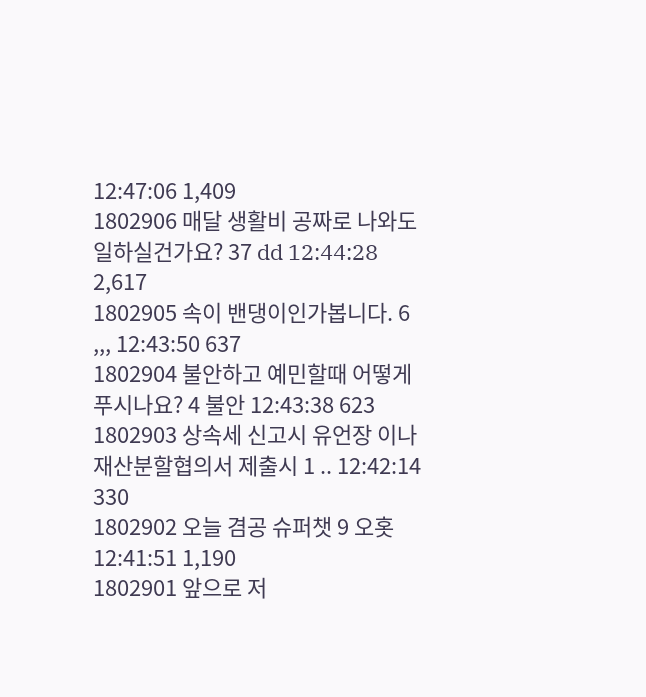12:47:06 1,409
1802906 매달 생활비 공짜로 나와도 일하실건가요? 37 dd 12:44:28 2,617
1802905 속이 밴댕이인가봅니다. 6 ,,, 12:43:50 637
1802904 불안하고 예민할때 어떻게 푸시나요? 4 불안 12:43:38 623
1802903 상속세 신고시 유언장 이나 재산분할협의서 제출시 1 .. 12:42:14 330
1802902 오늘 겸공 슈퍼챗 9 오홋 12:41:51 1,190
1802901 앞으로 저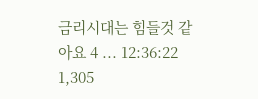금리시대는 힘들것 같아요 4 ... 12:36:22 1,305